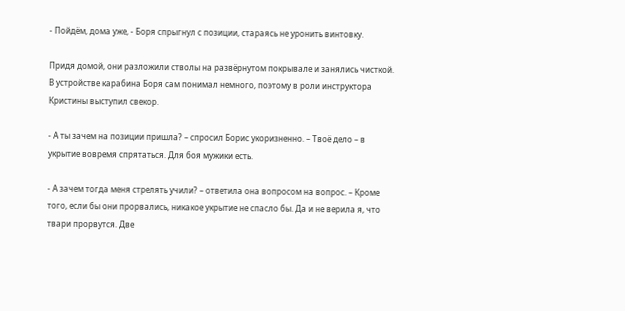- Пойдём, дома уже, - Боря спрыгнул с позиции, стараясь не уронить винтовку.

Придя домой, они разложили стволы на развёрнутом покрывале и занялись чисткой. В устройстве карабина Боря сам понимал немного, поэтому в роли инструктора Кристины выступил свекор.

- А ты зачем на позиции пришла? – спросил Борис укоризненно. – Твоё дело – в укрытие вовремя спрятаться. Для боя мужики есть.

- А зачем тогда меня стрелять учили? – ответила она вопросом на вопрос. – Кроме того, если бы они прорвались, никакое укрытие не спасло бы. Да и не верила я, что твари прорвутся. Две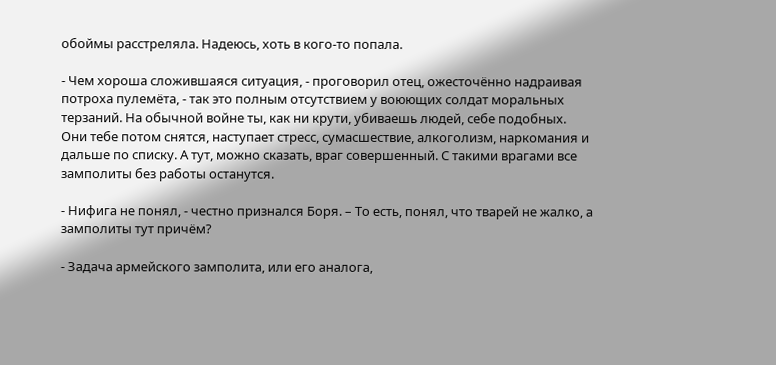обоймы расстреляла. Надеюсь, хоть в кого-то попала.

- Чем хороша сложившаяся ситуация, - проговорил отец, ожесточённо надраивая потроха пулемёта, - так это полным отсутствием у воюющих солдат моральных терзаний. На обычной войне ты, как ни крути, убиваешь людей, себе подобных. Они тебе потом снятся, наступает стресс, сумасшествие, алкоголизм, наркомания и дальше по списку. А тут, можно сказать, враг совершенный. С такими врагами все замполиты без работы останутся.

- Нифига не понял, - честно признался Боря. – То есть, понял, что тварей не жалко, а замполиты тут причём?

- Задача армейского замполита, или его аналога,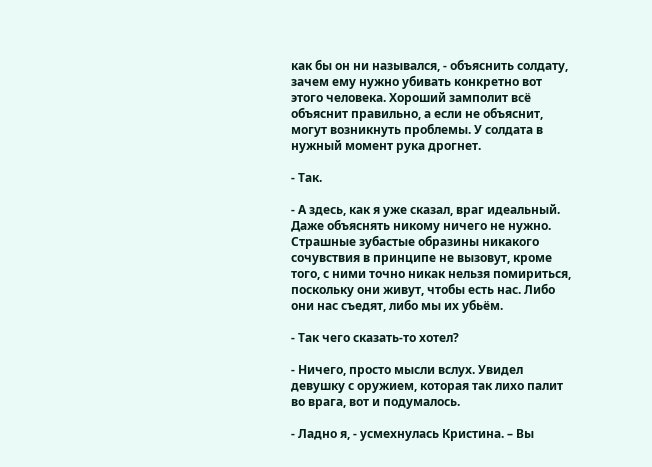как бы он ни назывался, - объяснить солдату, зачем ему нужно убивать конкретно вот этого человека. Хороший замполит всё объяснит правильно, а если не объяснит, могут возникнуть проблемы. У солдата в нужный момент рука дрогнет.

- Так.

- А здесь, как я уже сказал, враг идеальный. Даже объяснять никому ничего не нужно. Страшные зубастые образины никакого сочувствия в принципе не вызовут, кроме того, с ними точно никак нельзя помириться, поскольку они живут, чтобы есть нас. Либо они нас съедят, либо мы их убьём.

- Так чего сказать-то хотел?

- Ничего, просто мысли вслух. Увидел девушку с оружием, которая так лихо палит во врага, вот и подумалось.

- Ладно я, - усмехнулась Кристина. – Вы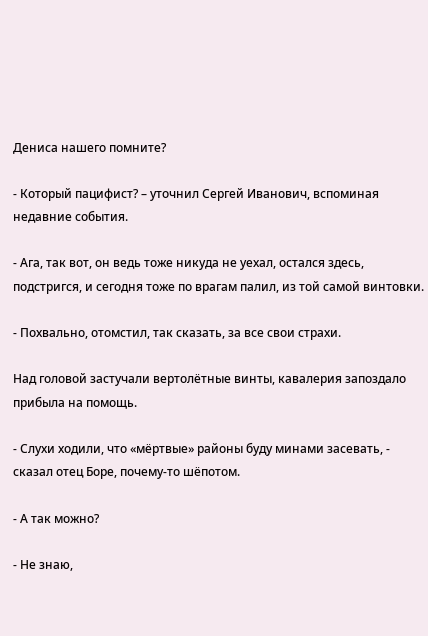Дениса нашего помните?

- Который пацифист? – уточнил Сергей Иванович, вспоминая недавние события.

- Ага, так вот, он ведь тоже никуда не уехал, остался здесь, подстригся, и сегодня тоже по врагам палил, из той самой винтовки.

- Похвально, отомстил, так сказать, за все свои страхи.

Над головой застучали вертолётные винты, кавалерия запоздало прибыла на помощь.

- Слухи ходили, что «мёртвые» районы буду минами засевать, - сказал отец Боре, почему-то шёпотом.

- А так можно?

- Не знаю,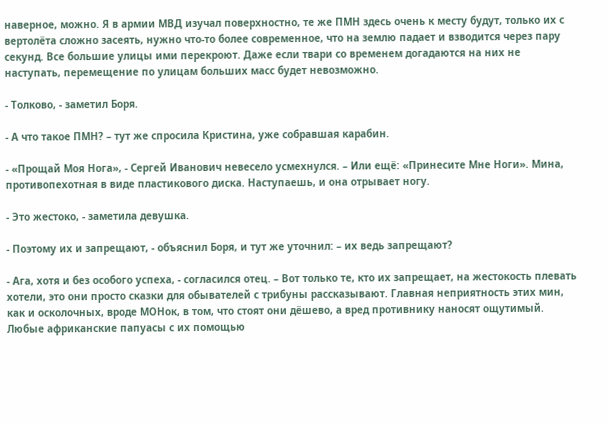наверное, можно. Я в армии МВД изучал поверхностно, те же ПМН здесь очень к месту будут, только их с вертолёта сложно засеять, нужно что-то более современное, что на землю падает и взводится через пару секунд. Все большие улицы ими перекроют. Даже если твари со временем догадаются на них не наступать, перемещение по улицам больших масс будет невозможно.

- Толково, - заметил Боря.

- А что такое ПМН? – тут же спросила Кристина, уже собравшая карабин.

- «Прощай Моя Нога», - Сергей Иванович невесело усмехнулся. – Или ещё: «Принесите Мне Ноги». Мина, противопехотная в виде пластикового диска. Наступаешь, и она отрывает ногу.

- Это жестоко, - заметила девушка.

- Поэтому их и запрещают, - объяснил Боря, и тут же уточнил: – их ведь запрещают?

- Ага, хотя и без особого успеха, - согласился отец. – Вот только те, кто их запрещает, на жестокость плевать хотели, это они просто сказки для обывателей с трибуны рассказывают. Главная неприятность этих мин, как и осколочных, вроде МОНок, в том, что стоят они дёшево, а вред противнику наносят ощутимый. Любые африканские папуасы с их помощью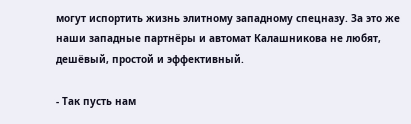могут испортить жизнь элитному западному спецназу. За это же наши западные партнёры и автомат Калашникова не любят, дешёвый, простой и эффективный.

- Так пусть нам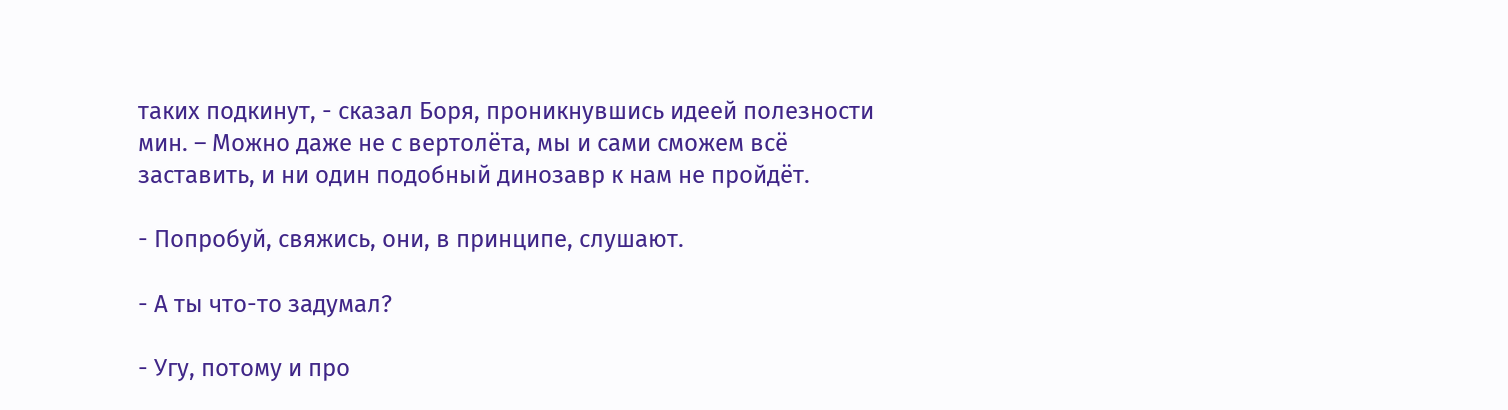таких подкинут, - сказал Боря, проникнувшись идеей полезности мин. – Можно даже не с вертолёта, мы и сами сможем всё заставить, и ни один подобный динозавр к нам не пройдёт.

- Попробуй, свяжись, они, в принципе, слушают.

- А ты что-то задумал?

- Угу, потому и про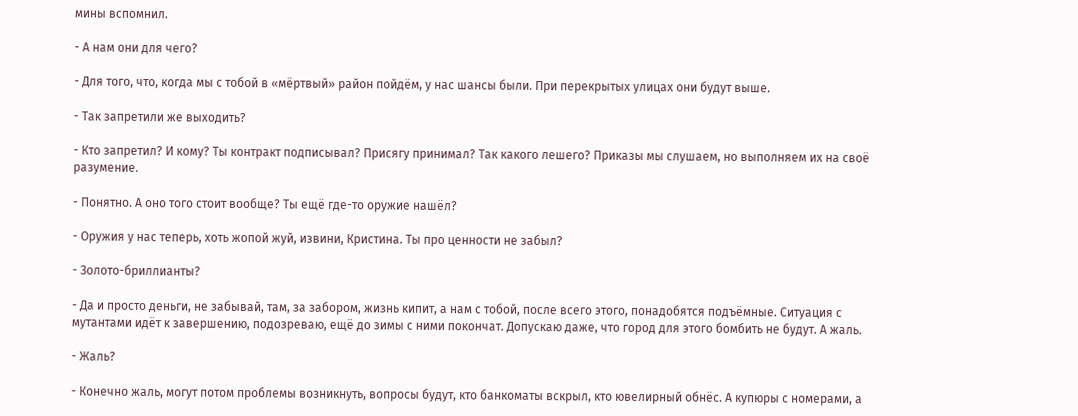мины вспомнил.

- А нам они для чего?

- Для того, что, когда мы с тобой в «мёртвый» район пойдём, у нас шансы были. При перекрытых улицах они будут выше.

- Так запретили же выходить?

- Кто запретил? И кому? Ты контракт подписывал? Присягу принимал? Так какого лешего? Приказы мы слушаем, но выполняем их на своё разумение.

- Понятно. А оно того стоит вообще? Ты ещё где-то оружие нашёл?

- Оружия у нас теперь, хоть жопой жуй, извини, Кристина. Ты про ценности не забыл?

- Золото-бриллианты?

- Да и просто деньги, не забывай, там, за забором, жизнь кипит, а нам с тобой, после всего этого, понадобятся подъёмные. Ситуация с мутантами идёт к завершению, подозреваю, ещё до зимы с ними покончат. Допускаю даже, что город для этого бомбить не будут. А жаль.

- Жаль?

- Конечно жаль, могут потом проблемы возникнуть, вопросы будут, кто банкоматы вскрыл, кто ювелирный обнёс. А купюры с номерами, а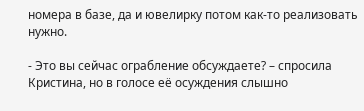номера в базе, да и ювелирку потом как-то реализовать нужно.

- Это вы сейчас ограбление обсуждаете? – спросила Кристина, но в голосе её осуждения слышно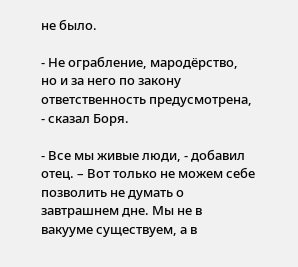не было.

- Не ограбление, мародёрство, но и за него по закону ответственность предусмотрена, - сказал Боря.

- Все мы живые люди, - добавил отец. – Вот только не можем себе позволить не думать о завтрашнем дне. Мы не в вакууме существуем, а в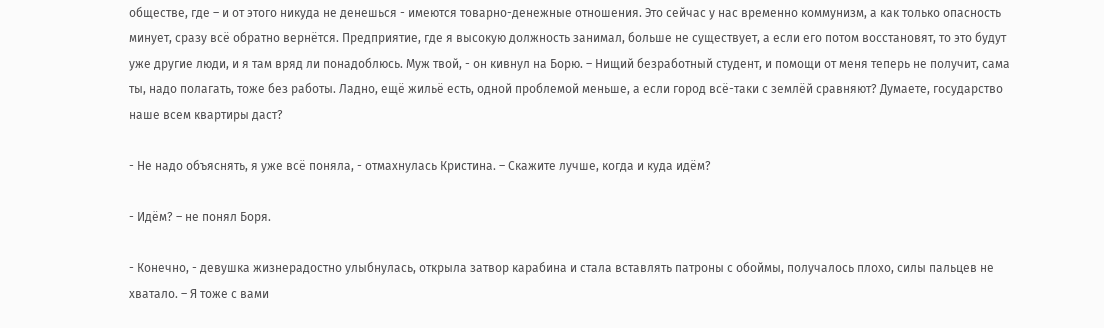обществе, где – и от этого никуда не денешься - имеются товарно-денежные отношения. Это сейчас у нас временно коммунизм, а как только опасность минует, сразу всё обратно вернётся. Предприятие, где я высокую должность занимал, больше не существует, а если его потом восстановят, то это будут уже другие люди, и я там вряд ли понадоблюсь. Муж твой, - он кивнул на Борю. – Нищий безработный студент, и помощи от меня теперь не получит, сама ты, надо полагать, тоже без работы. Ладно, ещё жильё есть, одной проблемой меньше, а если город всё-таки с землёй сравняют? Думаете, государство наше всем квартиры даст?

- Не надо объяснять, я уже всё поняла, - отмахнулась Кристина. – Скажите лучше, когда и куда идём?

- Идём? – не понял Боря.

- Конечно, - девушка жизнерадостно улыбнулась, открыла затвор карабина и стала вставлять патроны с обоймы, получалось плохо, силы пальцев не хватало. – Я тоже с вами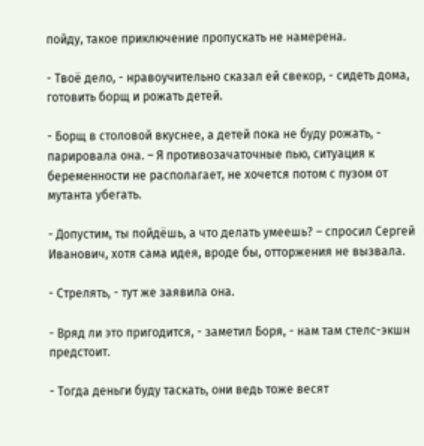пойду, такое приключение пропускать не намерена.

- Твоё дело, - нравоучительно сказал ей свекор, - сидеть дома, готовить борщ и рожать детей.

- Борщ в столовой вкуснее, а детей пока не буду рожать, - парировала она. – Я противозачаточные пью, ситуация к беременности не располагает, не хочется потом с пузом от мутанта убегать.

- Допустим, ты пойдёшь, а что делать умеешь? – спросил Сергей Иванович, хотя сама идея, вроде бы, отторжения не вызвала.

- Стрелять, - тут же заявила она.

- Вряд ли это пригодится, - заметил Боря, - нам там стелс-экшн предстоит.

- Тогда деньги буду таскать, они ведь тоже весят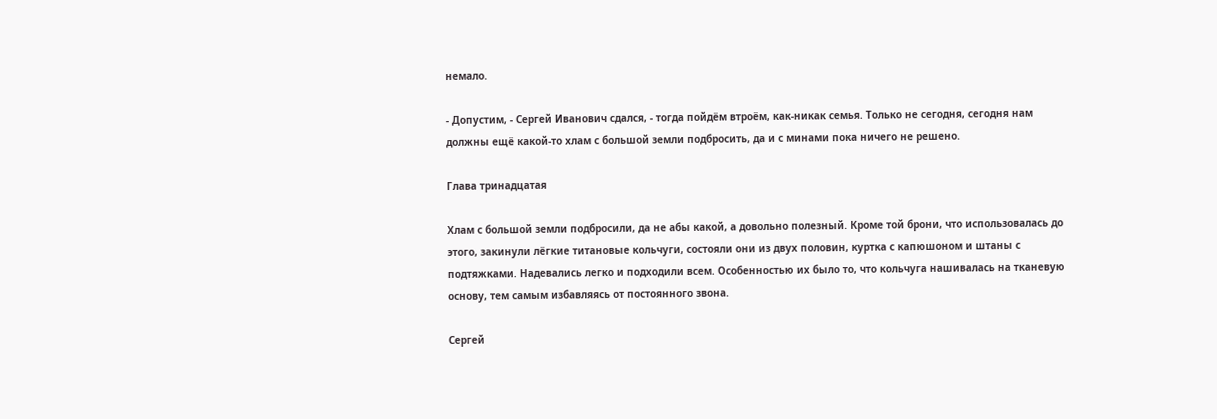немало.

- Допустим, - Сергей Иванович сдался, - тогда пойдём втроём, как-никак семья. Только не сегодня, сегодня нам должны ещё какой-то хлам с большой земли подбросить, да и с минами пока ничего не решено.

Глава тринадцатая

Хлам с большой земли подбросили, да не абы какой, а довольно полезный. Кроме той брони, что использовалась до этого, закинули лёгкие титановые кольчуги, состояли они из двух половин, куртка с капюшоном и штаны с подтяжками. Надевались легко и подходили всем. Особенностью их было то, что кольчуга нашивалась на тканевую основу, тем самым избавляясь от постоянного звона.

Сергей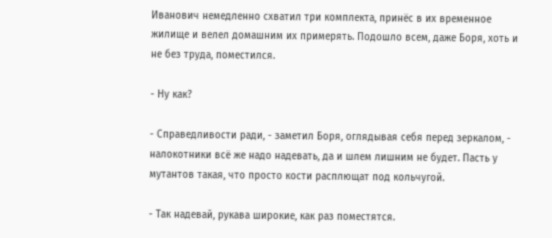Иванович немедленно схватил три комплекта, принёс в их временное жилище и велел домашним их примерять. Подошло всем, даже Боря, хоть и не без труда, поместился.

- Ну как?

- Справедливости ради, - заметил Боря, оглядывая себя перед зеркалом, - налокотники всё же надо надевать, да и шлем лишним не будет. Пасть у мутантов такая, что просто кости расплющат под кольчугой.

- Так надевай, рукава широкие, как раз поместятся.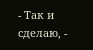- Так и сделаю, -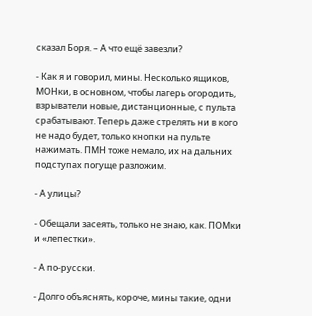сказал Боря. – А что ещё завезли?

- Как я и говорил, мины. Несколько ящиков, МОНки, в основном, чтобы лагерь огородить, взрыватели новые, дистанционные, с пульта срабатывают. Теперь даже стрелять ни в кого не надо будет, только кнопки на пульте нажимать. ПМН тоже немало, их на дальних подступах погуще разложим.

- А улицы?

- Обещали засеять, только не знаю, как. ПОМки и «лепестки».

- А по-русски.

- Долго объяснять, короче, мины такие, одни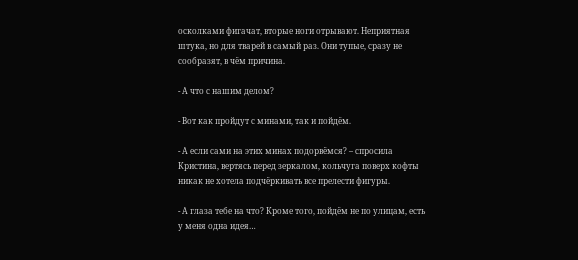осколками фигачат, вторые ноги отрывают. Неприятная штука, но для тварей в самый раз. Они тупые, сразу не сообразят, в чём причина.

- А что с нашим делом?

- Вот как пройдут с минами, так и пойдём.

- А если сами на этих минах подорвёмся? – спросила Кристина, вертясь перед зеркалом, кольчуга поверх кофты никак не хотела подчёркивать все прелести фигуры.

- А глаза тебе на что? Кроме того, пойдём не по улицам, есть у меня одна идея…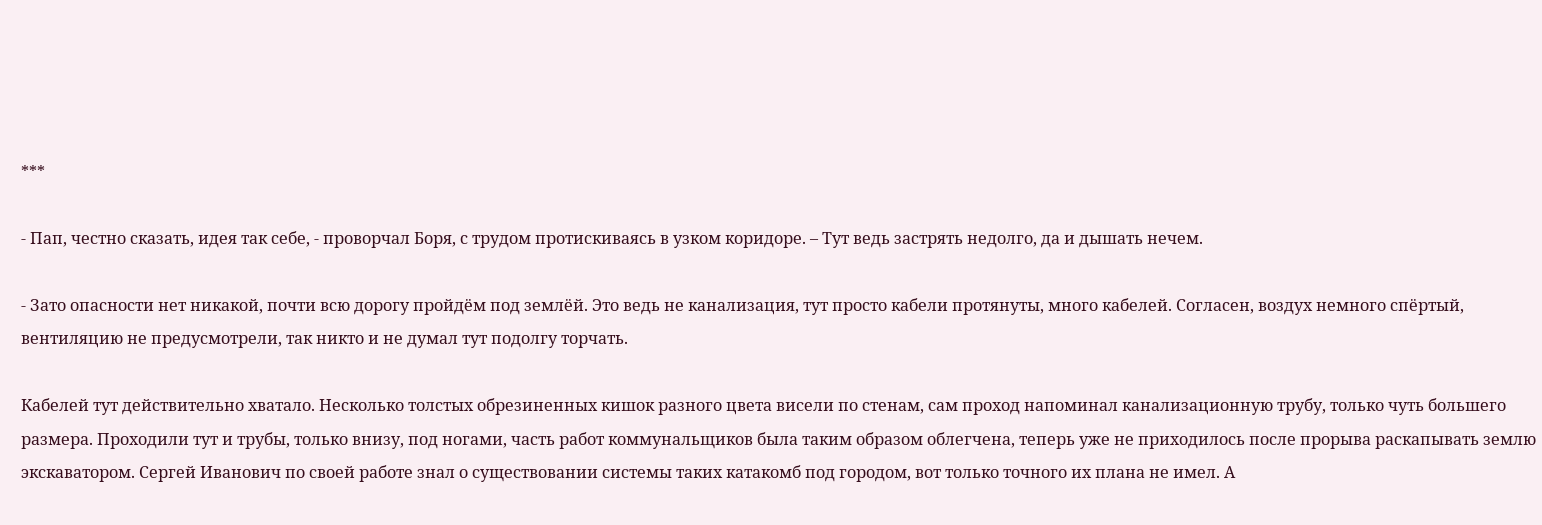***

- Пап, честно сказать, идея так себе, - проворчал Боря, с трудом протискиваясь в узком коридоре. – Тут ведь застрять недолго, да и дышать нечем.

- Зато опасности нет никакой, почти всю дорогу пройдём под землёй. Это ведь не канализация, тут просто кабели протянуты, много кабелей. Согласен, воздух немного спёртый, вентиляцию не предусмотрели, так никто и не думал тут подолгу торчать.

Кабелей тут действительно хватало. Несколько толстых обрезиненных кишок разного цвета висели по стенам, сам проход напоминал канализационную трубу, только чуть большего размера. Проходили тут и трубы, только внизу, под ногами, часть работ коммунальщиков была таким образом облегчена, теперь уже не приходилось после прорыва раскапывать землю экскаватором. Сергей Иванович по своей работе знал о существовании системы таких катакомб под городом, вот только точного их плана не имел. А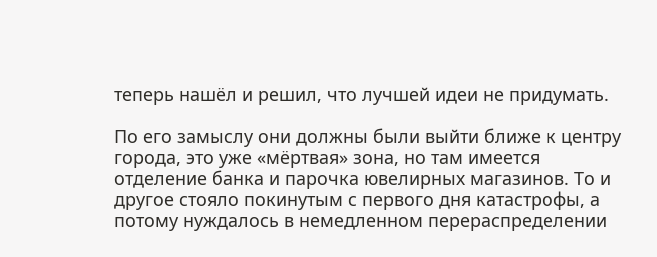теперь нашёл и решил, что лучшей идеи не придумать.

По его замыслу они должны были выйти ближе к центру города, это уже «мёртвая» зона, но там имеется отделение банка и парочка ювелирных магазинов. То и другое стояло покинутым с первого дня катастрофы, а потому нуждалось в немедленном перераспределении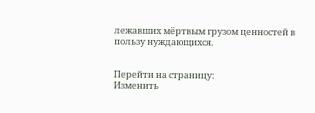лежавших мёртвым грузом ценностей в пользу нуждающихся.


Перейти на страницу:
Изменить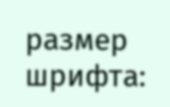размер шрифта: